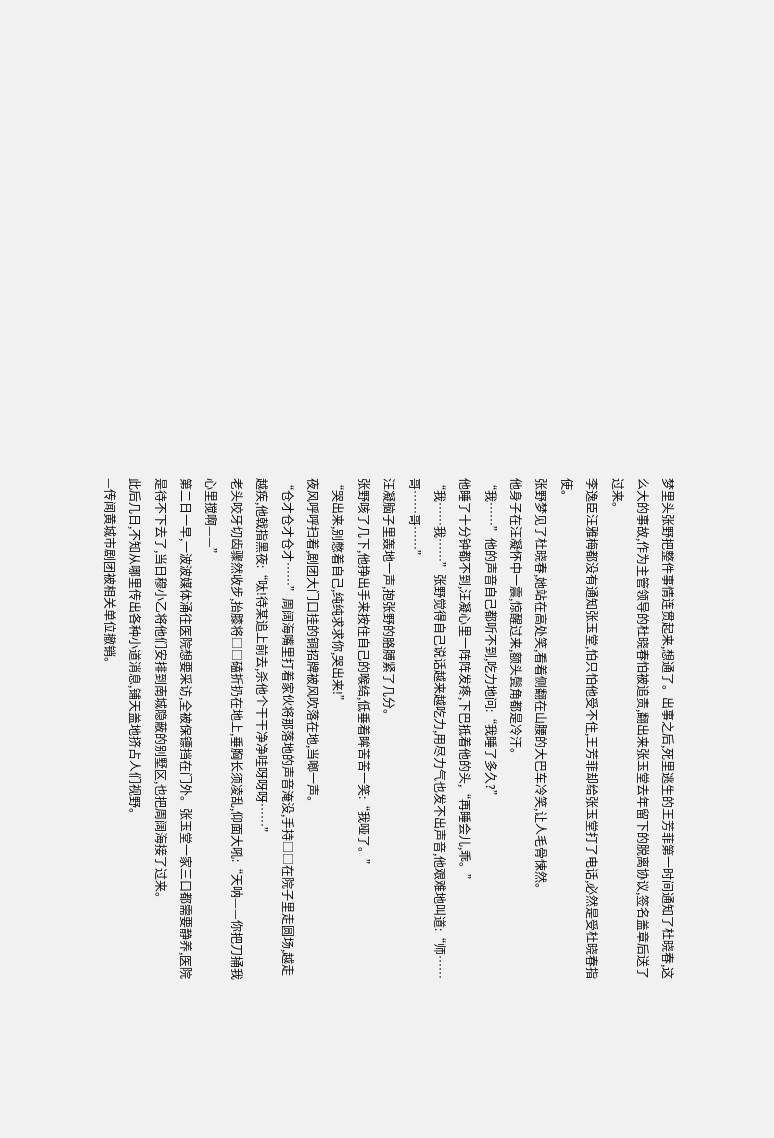梦里头张野把整件事情连贯起来,想通了。出事之后,死里逃生的王芳菲第一时间通知了杜晓春,这么大的事故,作为主管领导的杜晓春怕被追责,翻出来张玉堂去年留下的脱离协议,签名盖章后送了过来。
李逸臣汪雅梅都没有通知张玉堂,怕只怕他受不住,王芳菲却给张玉堂打了电话,必然是受杜晓春指使。
张野梦见了杜晓春,她站在高处笑,看着侧翻在山腰的大巴车冷笑,让人毛骨悚然。
他身子在汪凝怀中一震,惊醒过来,额头鬓角都是冷汗。
“我……”他的声音自己都听不到,吃力地问:“我睡了多久?”
他睡了十分钟都不到,汪凝心里一阵阵发疼,下巴抵着他的头,“再睡会儿,乖。”
“我……我……”张野觉得自己说话越来越吃力,用尽力气也发不出声音,他艰难地叫道:“师……哥……哥……”
汪凝脑子里轰地一声,抱张野的胳膊紧了几分。
张野咳了几下,他挣出手来按住自己的喉结,低垂着眸苦苦一笑:“我哑了。”
“哭出来,别憋着自己,纯纯求求你,哭出来!”
夜风呼呼扫着,剧团大门口挂的铜招牌被风吹落在地,当啷一声。
“仓才仓才仓才……”周阔海嘴里打着家伙将那落地的声音淹没,手持□□在院子里走圆场,越走越疾,他戟指黑夜:“呔!待某追上前去,杀他个干干净净哇呀呀呀……”
老头咬牙切齿骤然收步,抬膝将□□磕折扔在地上,垂胸长须凌乱,仰面大吼:“天呐——你把刀捅我心里搅啊——”
第二日一早,一波波媒体涌往医院想要采访,全被保镖挡在门外。张玉堂一家三口都需要静养,医院是待不下去了,当日穆小乙将他们安排到南城隐蔽的别墅区,也把周阔海接了过来。
此后几日,不知从哪里传出各种小道消息,铺天盖地挤占人们视野。
—传闻黄城市剧团被相关单位撤销。